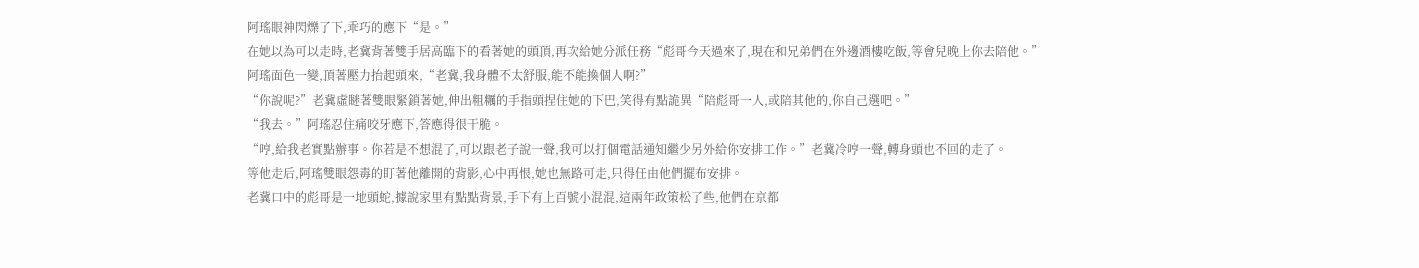阿瑤眼神閃爍了下,乖巧的應下“是。”
在她以為可以走時,老冀背著雙手居高臨下的看著她的頭頂,再次給她分派任務“彪哥今天過來了,現在和兄弟們在外邊酒樓吃飯,等會兒晚上你去陪他。”
阿瑤面色一變,頂著壓力抬起頭來,“老冀,我身體不太舒服,能不能換個人啊?”
“你說呢?”老冀虛瞇著雙眼緊鎖著她,伸出粗糲的手指頭捏住她的下巴,笑得有點詭異“陪彪哥一人,或陪其他的,你自己選吧。”
“我去。”阿瑤忍住痛咬牙應下,答應得很干脆。
“哼,給我老實點辦事。你若是不想混了,可以跟老子說一聲,我可以打個電話通知繼少另外給你安排工作。”老冀冷哼一聲,轉身頭也不回的走了。
等他走后,阿瑤雙眼怨毒的盯著他離開的背影,心中再恨,她也無路可走,只得任由他們擺布安排。
老冀口中的彪哥是一地頭蛇,據說家里有點點背景,手下有上百號小混混,這兩年政策松了些,他們在京都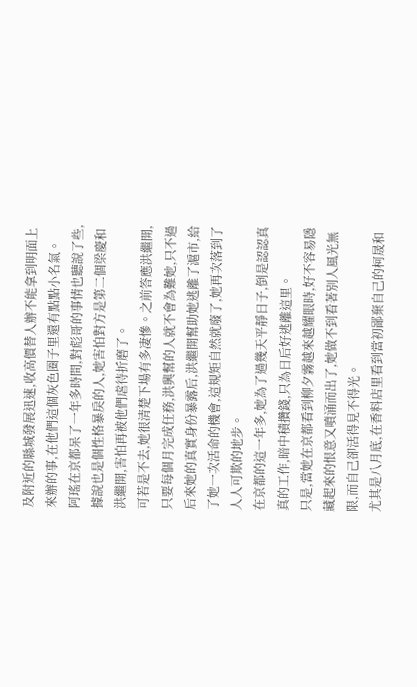及附近的縣城發展迅速,收高價替人辦不能拿到明面上來辦的事,在他們這個灰色圈子里還有點點小名氣。
阿瑤在京都呆了一年多時間,對彪哥的事情也聽說了些,據說也是個性格暴戾的人,她害怕對方是第二個梁慶和洪繼開,害怕再被他們虐待折磨了。
可若是不去,她很清楚下場有多凄慘。之前答應洪繼開,只要每個月完成任務,洪興幫的人就不會為難她,只不過后來她的真實身份暴露后,洪繼開幫助她逃離了滬市,給了她一次活命的機會,這規矩自然就廢了,她再次落到了人人可欺的地步。
在京都的這一年多,她為了過幾天平靜日子,倒是認認真真的工作,暗中積攢錢,只為日后好逃離這里。
只是,當她在京都看到柳夕霧越來越耀眼時,好不容易隱藏起來的恨意又噴涌而出了,她做不到看著別人風光無限,而自己卻活得見不得光。
尤其是八月底,在香料店里看到當初鄙棄自己的柯晟和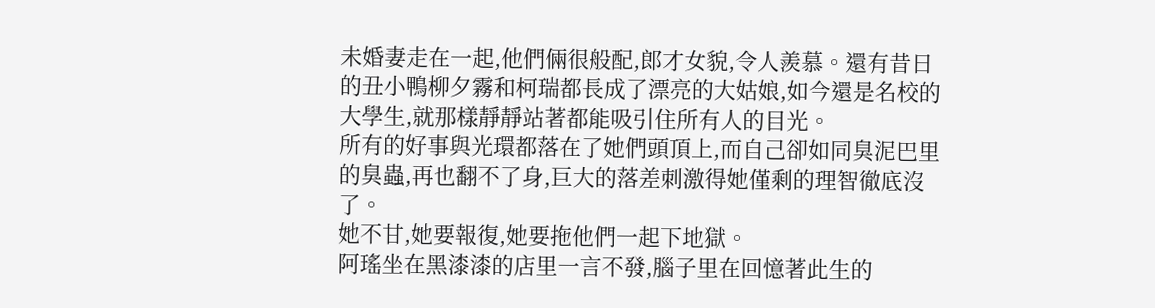未婚妻走在一起,他們倆很般配,郎才女貌,令人羨慕。還有昔日的丑小鴨柳夕霧和柯瑞都長成了漂亮的大姑娘,如今還是名校的大學生,就那樣靜靜站著都能吸引住所有人的目光。
所有的好事與光環都落在了她們頭頂上,而自己卻如同臭泥巴里的臭蟲,再也翻不了身,巨大的落差刺激得她僅剩的理智徹底沒了。
她不甘,她要報復,她要拖他們一起下地獄。
阿瑤坐在黑漆漆的店里一言不發,腦子里在回憶著此生的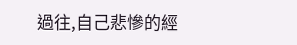過往,自己悲慘的經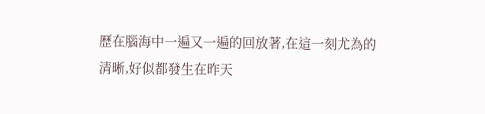歷在腦海中一遍又一遍的回放著,在這一刻尤為的清晰,好似都發生在昨天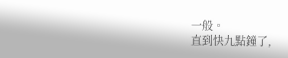一般。
直到快九點鐘了,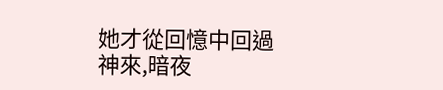她才從回憶中回過神來,暗夜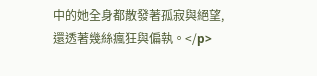中的她全身都散發著孤寂與絕望,還透著幾絲瘋狂與偏執。</p>